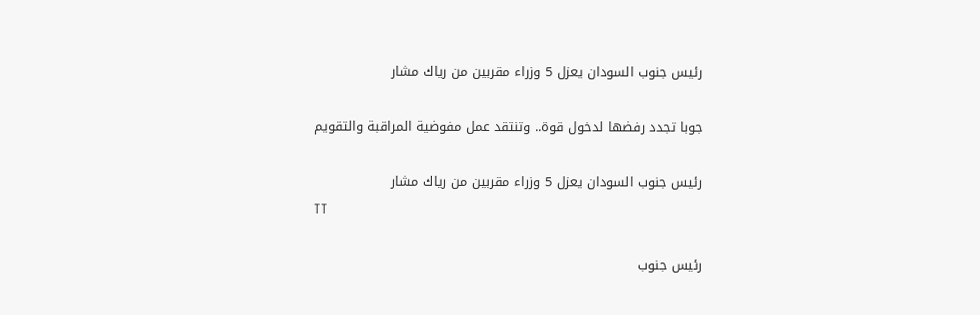رئيس جنوب السودان يعزل 5 وزراء مقربين من رياك مشار

جوبا تجدد رفضها لدخول قوة.. وتنتقد عمل مفوضية المراقبة والتقويم

رئيس جنوب السودان يعزل 5 وزراء مقربين من رياك مشار
TT

رئيس جنوب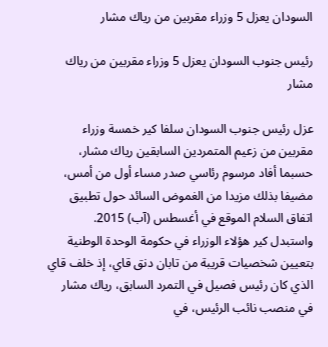السودان يعزل 5 وزراء مقربين من رياك مشار

رئيس جنوب السودان يعزل 5 وزراء مقربين من رياك مشار

عزل رئيس جنوب السودان سلفا كير خمسة وزراء مقربين من زعيم المتمردين السابقين رياك مشار، حسبما أفاد مرسوم رئاسي صدر مساء أول من أمس، مضيفا بذلك مزيدا من الغموض السائد حول تطبيق اتفاق السلام الموقع في أغسطس (آب) 2015.
واستبدل كير هؤلاء الوزراء في حكومة الوحدة الوطنية بتعيين شخصيات قريبة من تابان دنق قاي، إذ خلف قاي الذي كان رئيس فصيل في التمرد السابق، رياك مشار في منصب نائب الرئيس، في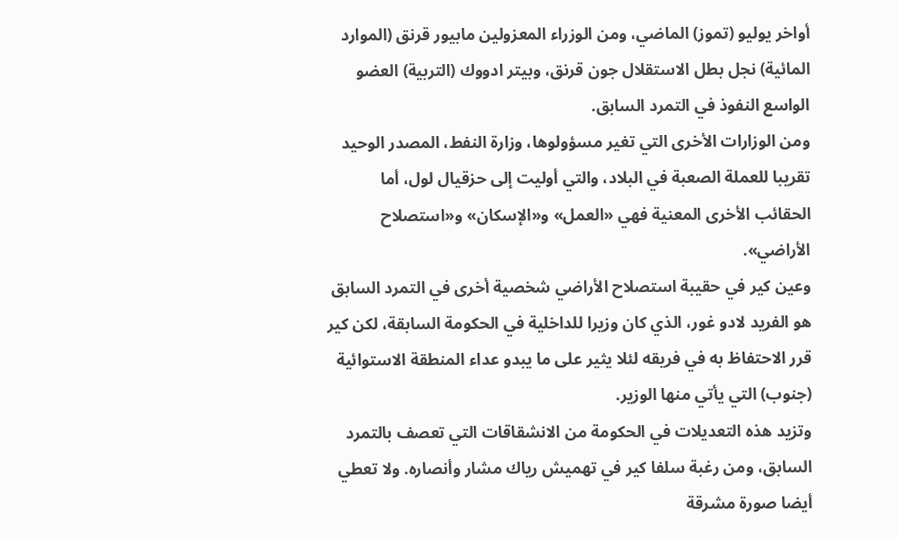أواخر يوليو (تموز) الماضي، ومن الوزراء المعزولين مابيور قرنق (الموارد المائية) نجل بطل الاستقلال جون قرنق، وبيتر ادووك (التربية) العضو الواسع النفوذ في التمرد السابق.
ومن الوزارات الأخرى التي تغير مسؤولوها، وزارة النفط، المصدر الوحيد تقريبا للعملة الصعبة في البلاد، والتي أوليت إلى حزقيال لول، أما الحقائب الأخرى المعنية فهي «العمل» و«الإسكان» و«استصلاح الأراضي».
وعين كير في حقيبة استصلاح الأراضي شخصية أخرى في التمرد السابق هو الفريد لادو غور، الذي كان وزيرا للداخلية في الحكومة السابقة، لكن كير قرر الاحتفاظ به في فريقه لئلا يثير على ما يبدو عداء المنطقة الاستوائية (جنوب) التي يأتي منها الوزير.
وتزيد هذه التعديلات في الحكومة من الانشقاقات التي تعصف بالتمرد السابق، ومن رغبة سلفا كير في تهميش رياك مشار وأنصاره. ولا تعطي أيضا صورة مشرقة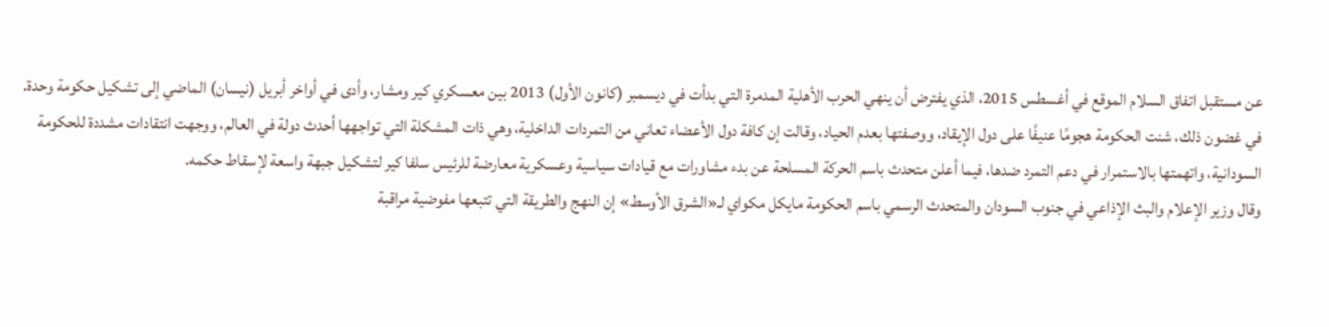عن مستقبل اتفاق السلام الموقع في أغسطس 2015، الذي يفترض أن ينهي الحرب الأهلية المدمرة التي بدأت في ديسمبر (كانون الأول) 2013 بين معسكري كير ومشار، وأدى في أواخر أبريل (نيسان) الماضي إلى تشكيل حكومة وحدة.
في غضون ذلك، شنت الحكومة هجومًا عنيفًا على دول الإيقاد، ووصفتها بعدم الحياد، وقالت إن كافة دول الأعضاء تعاني من التمردات الداخلية، وهي ذات المشكلة التي تواجهها أحدث دولة في العالم، ووجهت انتقادات مشددة للحكومة السودانية، واتهمتها بالاستمرار في دعم التمرد ضدها، فيما أعلن متحدث باسم الحركة المسلحة عن بدء مشاورات مع قيادات سياسية وعسكرية معارضة للرئيس سلفا كير لتشكيل جبهة واسعة لإسقاط حكمه.
وقال وزير الإعلام والبث الإذاعي في جنوب السودان والمتحدث الرسمي باسم الحكومة مايكل مكواي لـ«الشرق الأوسط» إن النهج والطريقة التي تتبعها مفوضية مراقبة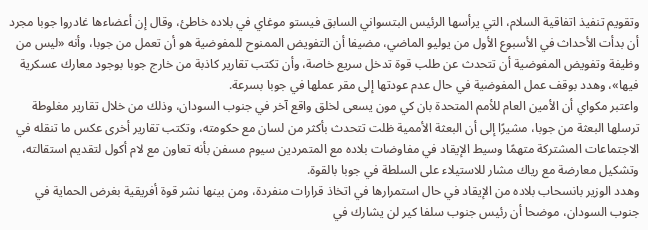وتقويم تنفيذ اتفاقية السلام، التي يرأسها الرئيس البتسواني السابق فيستو موغاي في بلاده خاطئ، وقال إن أعضاءها غادروا جوبا مجرد أن بدأت الأحداث في الأسبوع الأول من يوليو الماضي، مضيفا أن التفويض الممنوح للمفوضية هو أن تعمل من جوبا، وأنه «ليس من وظيفة وتفويض المفوضية أن تتحدث عن طلب قوة تدخل سريع خاصة، وأن تكتب تقارير كاذبة من خارج جوبا بوجود معارك عسكرية فيها»، وهدد بوقف عمل المفوضية في حال عدم عودتها إلى مقر عملها في جوبا بسرعة.
واعتبر مكواي أن الأمين العام للأمم المتحدة بان كي مون يسعى لخلق واقع آخر في جنوب السودان، وذلك من خلال تقارير مغلوطة ترسلها البعثة من جوبا، مشيرًا إلى أن البعثة الأممية ظلت تتحدث بأكثر من لسان مع حكومته، وتكتب تقارير أخرى عكس ما تنقله في الاجتماعات المشتركة متهمًا وسيط الإيقاد في مفاوضات بلاده مع المتمردين سيوم مسفن بأنه تعاون مع لام أكول لتقديم استقالته، وتشكيل معارضة مع رياك مشار للاستيلاء على السلطة في جوبا بالقوة.
وهدد الوزير بانسحاب بلاده من الإيقاد في حال استمرارها في اتخاذ قرارات منفردة، ومن بينها نشر قوة أفريقية بغرض الحماية في جنوب السودان، موضحا أن رئيس جنوب سلفا كير لن يشارك في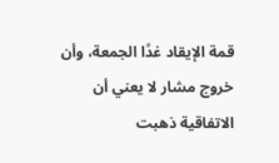قمة الإيقاد غدًا الجمعة، وأن خروج مشار لا يعني أن الاتفاقية ذهبت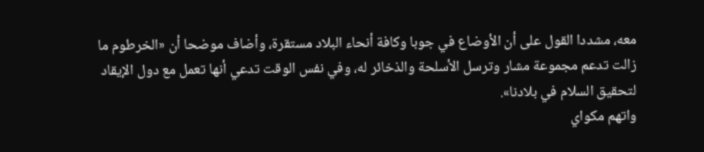معه، مشددا القول على أن الأوضاع في جوبا وكافة أنحاء البلاد مستقرة، وأضاف موضحا أن «الخرطوم ما زالت تدعم مجموعة مشار وترسل الأسلحة والذخائر له، وفي نفس الوقت تدعي أنها تعمل مع دول الإيقاد لتحقيق السلام في بلادنا».
واتهم مكواي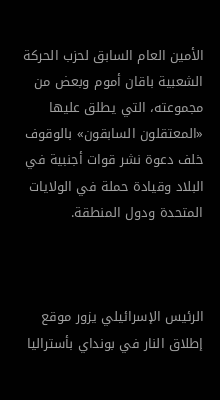الأمين العام السابق لحزب الحركة الشعبية باقان أموم وبعض من مجموعته، التي يطلق عليها «المعتقلون السابقون» بالوقوف خلف دعوة نشر قوات أجنبية في البلاد وقيادة حملة في الولايات المتحدة ودول المنطقة.



الرئيس الإسرائيلي يزور موقع إطلاق النار في بونداي بأستراليا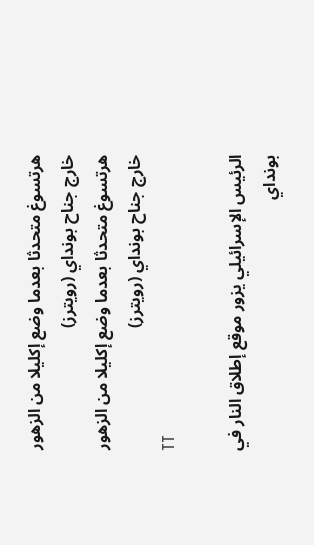هرتسوغ متحدثا بعدما وضع إكليلا من الزهور خارج جناح بونداي (رويترز)
هرتسوغ متحدثا بعدما وضع إكليلا من الزهور خارج جناح بونداي (رويترز)
TT

الرئيس الإسرائيلي يزور موقع إطلاق النار في بونداي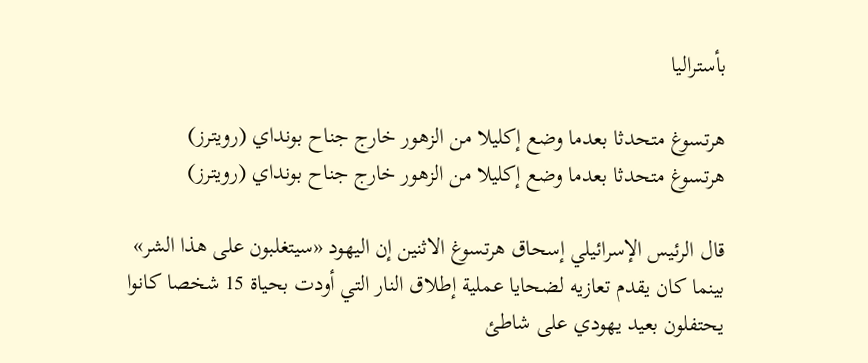بأستراليا

هرتسوغ متحدثا بعدما وضع إكليلا من الزهور خارج جناح بونداي (رويترز)
هرتسوغ متحدثا بعدما وضع إكليلا من الزهور خارج جناح بونداي (رويترز)

قال الرئيس الإسرائيلي إسحاق هرتسوغ الاثنين إن اليهود «سيتغلبون على هذا الشر» بينما كان يقدم تعازيه لضحايا عملية إطلاق النار التي أودت بحياة 15 شخصا كانوا يحتفلون بعيد يهودي على شاطئ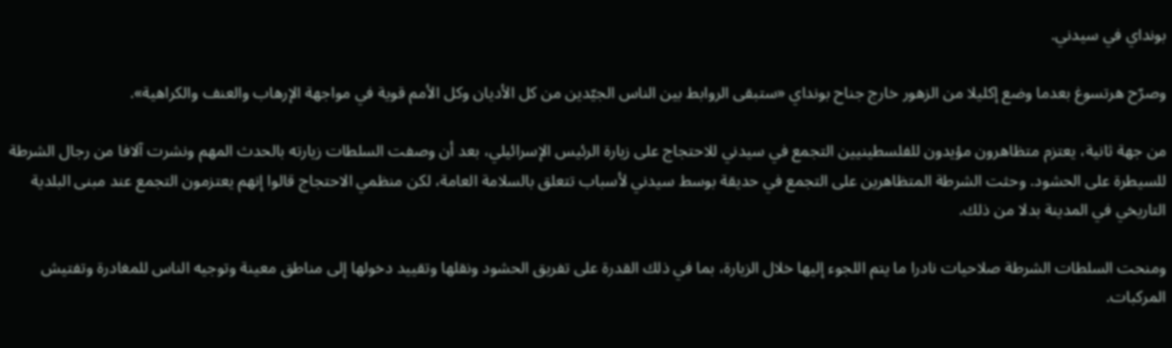بونداي في سيدني.

وصرّح هرتسوغ بعدما وضع إكليلا من الزهور خارج جناح بونداي «ستبقى الروابط بين الناس الجيّدين من كل الأديان وكل الأمم قوية في مواجهة الإرهاب والعنف والكراهية».

من جهة ثانية، يعتزم متظاهرون مؤيدون للفلسطينيين التجمع في سيدني للاحتجاج على زيارة الرئيس الإسرائيلي، بعد أن وصفت السلطات زيارته بالحدث المهم ونشرت آلافا من رجال الشرطة للسيطرة على الحشود. وحثت الشرطة المتظاهرين على التجمع في حديقة بوسط سيدني لأسباب تتعلق بالسلامة العامة، لكن منظمي الاحتجاج قالوا إنهم يعتزمون التجمع عند مبنى البلدية التاريخي في المدينة بدلا من ذلك.

ومنحت السلطات الشرطة صلاحيات نادرا ما يتم اللجوء إليها خلال الزيارة، بما في ذلك القدرة على تفريق الحشود ونقلها وتقييد دخولها إلى مناطق معينة وتوجيه الناس للمغادرة وتفتيش المركبات.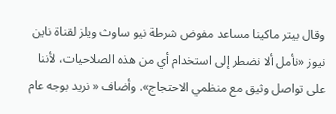وقال بيتر ماكينا مساعد مفوض شرطة نيو ساوث ويلز لقناة ناين نيوز «نأمل ألا نضطر إلى استخدام أي من هذه الصلاحيات، لأننا على تواصل وثيق مع منظمي الاحتجاج». وأضاف « نريد بوجه عام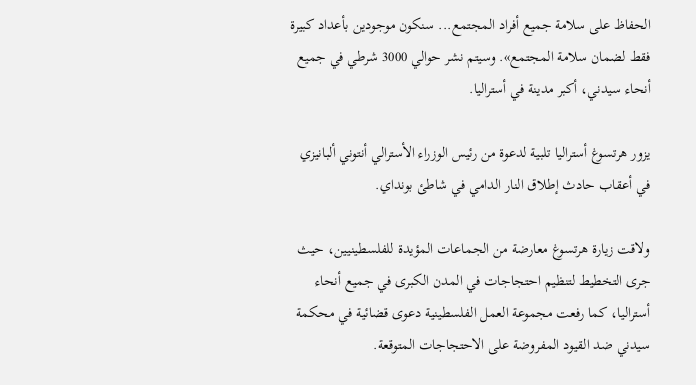الحفاظ على سلامة جميع أفراد المجتمع... سنكون موجودين بأعداد كبيرة فقط لضمان سلامة المجتمع». وسيتم نشر حوالي 3000 شرطي في جميع أنحاء سيدني، أكبر مدينة في أستراليا.

يزور هرتسوغ أستراليا تلبية لدعوة من رئيس الوزراء الأسترالي أنتوني ألبانيزي في أعقاب حادث إطلاق النار الدامي في شاطئ بونداي.

ولاقت زيارة هرتسوغ معارضة من الجماعات المؤيدة للفلسطينيين، حيث جرى التخطيط لتنظيم احتجاجات في المدن الكبرى في جميع أنحاء أستراليا، كما رفعت مجموعة العمل الفلسطينية دعوى قضائية في محكمة سيدني ضد القيود المفروضة على الاحتجاجات المتوقعة.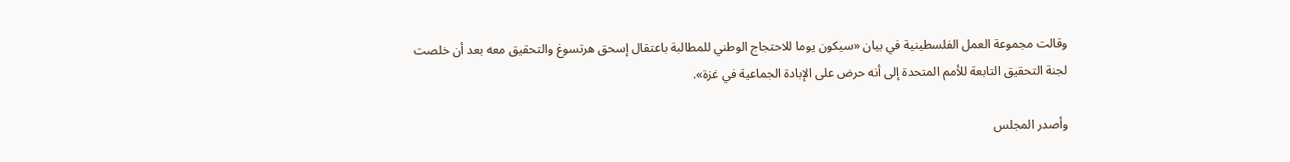وقالت مجموعة العمل الفلسطينية في بيان «سيكون يوما للاحتجاج الوطني للمطالبة باعتقال إسحق هرتسوغ والتحقيق معه بعد أن خلصت لجنة التحقيق التابعة للأمم المتحدة إلى أنه حرض على الإبادة الجماعية في غزة».

وأصدر المجلس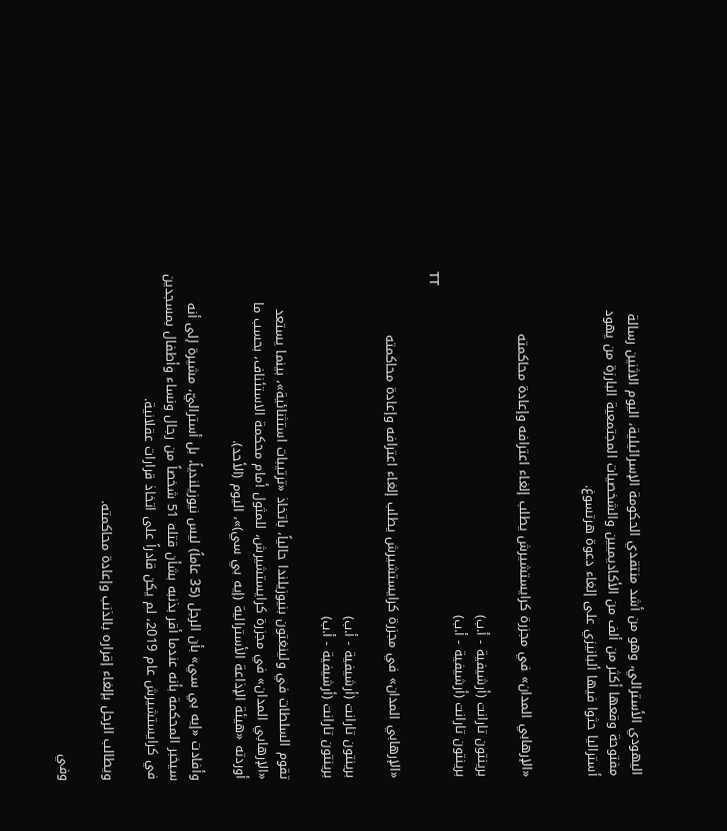اليهودي الأسترالي، وهو من أشد منتقدي الحكومة الإسرائيلية، اليوم الاثنين رسالة مفتوحة وقعها أكثر من ألف من الأكاديميين والشخصيات المجتمعية البارزة من يهود أستراليا حثوا فيها ألبانيزي على إلغاء دعوة هرتسوغ.


«الإرهابي المدان» في مجزرة كرايستشيرش يطلب إلغاء اعترافه وإعادة محاكمته

برينتون تارانت (أرشيفية - أ.ب)
برينتون تارانت (أرشيفية - أ.ب)
TT

«الإرهابي المدان» في مجزرة كرايستشيرش يطلب إلغاء اعترافه وإعادة محاكمته

برينتون تارانت (أرشيفية - أ.ب)
برينتون تارانت (أرشيفية - أ.ب)

تقوم السلطات في ولينغتون بنيوزيلندا حالياً، باتخاذ «ترتيبات استثنائية»، بينما يستعد «الإرهابي المدان» في مجزرة كرايستشيرش، للمثول أمام محكمة الاستئناف، بحسب ما أوردته «هيئة الإذاعة الأسترالية (إيه بي سي)»، اليوم (الأحد).

وأفادت «إيه بي سي» بأن الرجل (35 عاماً) ليس نيوزيلندياً، بل أستراليّ، مشيرة إلى أنه سيخبر المحكمة بأنه عندما أقر بذنبه بشأن قتله 51 شخصاً من رجال ونساء وأطفال بمسجدين في كرايستشيرش عام 2019، لم يكن قادراً على اتخاذ قرارات عقلانية.

ويطالب الرجل بإلغاء إقراره بالذنب وإعادة محاكمته.

وفي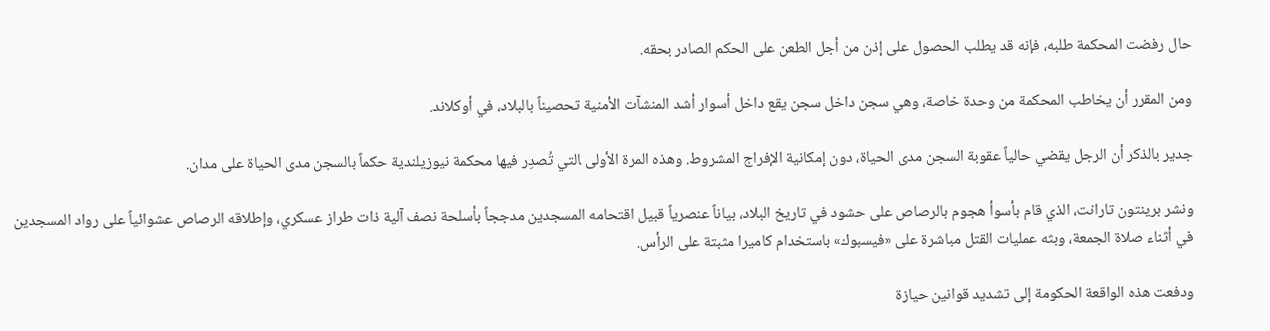حال رفضت المحكمة طلبه، فإنه قد يطلب الحصول على إذن من أجل الطعن على الحكم الصادر بحقه.

ومن المقرر أن يخاطب المحكمة من وحدة خاصة، وهي سجن داخل سجن يقع داخل أسوار أشد المنشآت الأمنية تحصيناً بالبلاد، في أوكلاند.

جدير بالذكر أن الرجل يقضي حالياً عقوبة السجن مدى الحياة، دون إمكانية الإفراج المشروط. وهذه المرة الأولى ‍التي تُصدِر فيها محكمة نيوزيلندية حكماً بالسجن مدى الحياة على مدان.

ونشر ‌برينتون تارانت، الذي قام بأسوأ هجوم بالرصاص على حشود في تاريخ البلاد، بياناً عنصرياً قبيل اقتحامه المسجدين مدججاً بأسلحة نصف آلية ذات طراز عسكري، وإطلاقه الرصاص عشوائياً على رواد المسجدين في أثناء صلاة الجمعة، وبثه عمليات القتل مباشرة على «فيسبوك» باستخدام كاميرا مثبتة على الرأس.

ودفعت هذه الواقعة الحكومة إلى تشديد قوانين حيازة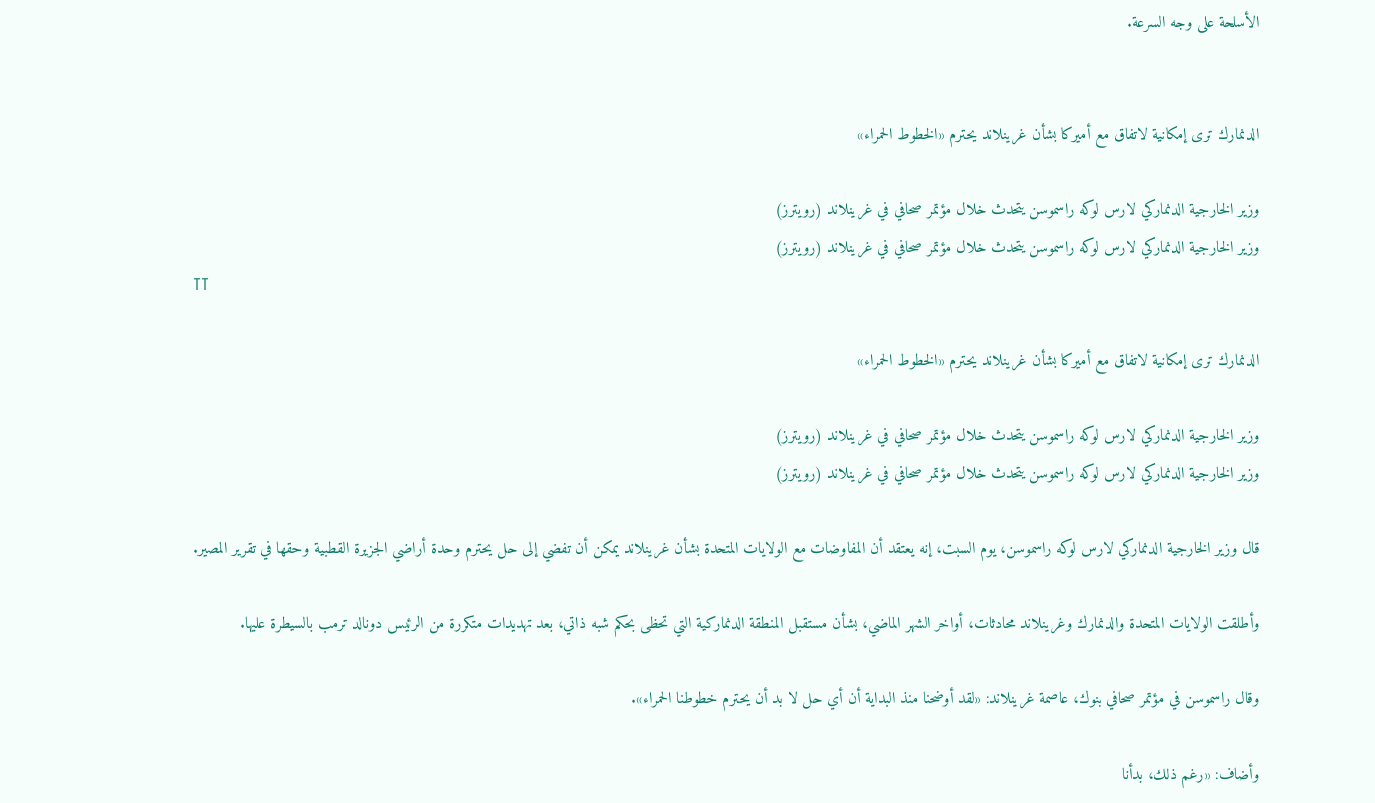الأسلحة ‌على وجه السرعة.


الدنمارك ترى إمكانية لاتفاق مع أميركا بشأن غرينلاند يحترم «الخطوط الحمراء»

وزير الخارجية الدنماركي لارس لوكه راسموسن يتحدث خلال مؤتمر صحافي في غرينلاند (رويترز)
وزير الخارجية الدنماركي لارس لوكه راسموسن يتحدث خلال مؤتمر صحافي في غرينلاند (رويترز)
TT

الدنمارك ترى إمكانية لاتفاق مع أميركا بشأن غرينلاند يحترم «الخطوط الحمراء»

وزير الخارجية الدنماركي لارس لوكه راسموسن يتحدث خلال مؤتمر صحافي في غرينلاند (رويترز)
وزير الخارجية الدنماركي لارس لوكه راسموسن يتحدث خلال مؤتمر صحافي في غرينلاند (رويترز)

قال وزير الخارجية الدنماركي لارس لوكه راسموسن، يوم السبت، إنه يعتقد أن المفاوضات مع الولايات المتحدة بشأن غرينلاند يمكن أن تفضي إلى حل يحترم وحدة أراضي الجزيرة القطبية وحقها في تقرير المصير.

وأطلقت الولايات المتحدة والدنمارك وغرينلاند محادثات، أواخر الشهر الماضي، بشأن مستقبل المنطقة الدنماركية التي تحظى بحكم شبه ذاتي، بعد تهديدات متكررة من الرئيس دونالد ترمب بالسيطرة عليها.

وقال راسموسن في مؤتمر صحافي بنوك، عاصمة غرينلاند: «لقد أوضحنا منذ البداية أن أي حل لا بد أن يحترم خطوطنا الحمراء».

وأضاف: «رغم ذلك، بدأنا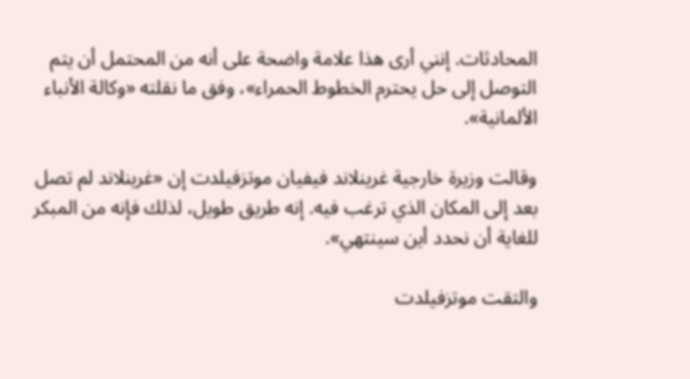المحادثات. إنني أرى هذا علامة واضحة على أنه من المحتمل أن يتم التوصل إلى حل يحترم الخطوط الحمراء»، وفق ما نقلته «وكالة الأنباء الألمانية».

وقالت وزيرة خارجية غرينلاند فيفيان موتزفيلدت إن «غرينلاند لم تصل بعد إلى المكان الذي ترغب فيه. إنه طريق طويل، لذلك فإنه من المبكر للغاية أن نحدد أين سينتهي».

والتقت موتزفيلدت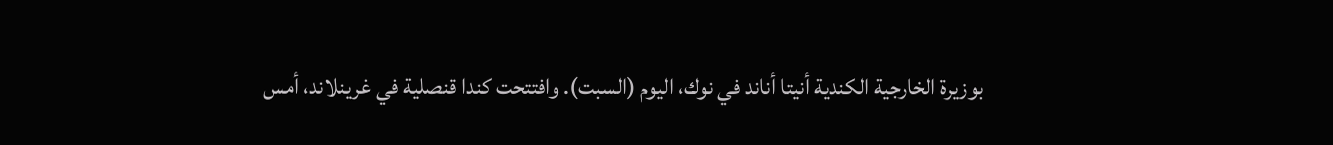بوزيرة الخارجية الكندية أنيتا أناند في نوك، اليوم (السبت). وافتتحت كندا قنصلية في غرينلاند، أمس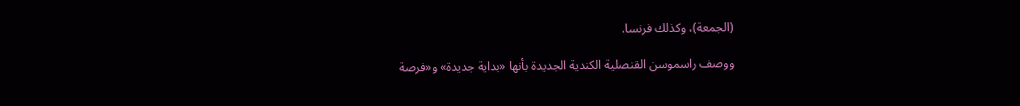(الجمعة)، وكذلك فرنسا.

ووصف راسموسن القنصلية الكندية الجديدة بأنها «بداية جديدة» و«فرصة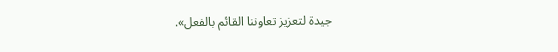جيدة لتعزيز تعاوننا القائم بالفعل».